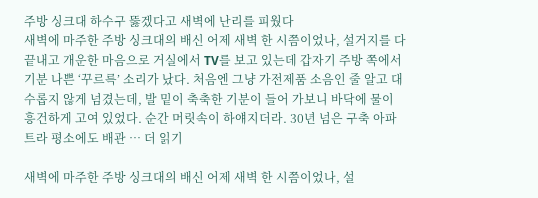주방 싱크대 하수구 뚫겠다고 새벽에 난리를 피웠다
새벽에 마주한 주방 싱크대의 배신 어제 새벽 한 시쯤이었나, 설거지를 다 끝내고 개운한 마음으로 거실에서 TV를 보고 있는데 갑자기 주방 쪽에서 기분 나쁜 ‘꾸르륵’ 소리가 났다. 처음엔 그냥 가전제품 소음인 줄 알고 대수롭지 않게 넘겼는데, 발 밑이 축축한 기분이 들어 가보니 바닥에 물이 흥건하게 고여 있었다. 순간 머릿속이 하얘지더라. 30년 넘은 구축 아파트라 평소에도 배관 … 더 읽기

새벽에 마주한 주방 싱크대의 배신 어제 새벽 한 시쯤이었나, 설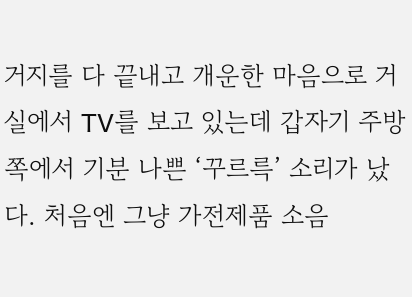거지를 다 끝내고 개운한 마음으로 거실에서 TV를 보고 있는데 갑자기 주방 쪽에서 기분 나쁜 ‘꾸르륵’ 소리가 났다. 처음엔 그냥 가전제품 소음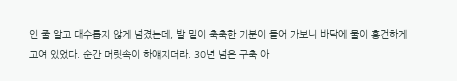인 줄 알고 대수롭지 않게 넘겼는데, 발 밑이 축축한 기분이 들어 가보니 바닥에 물이 흥건하게 고여 있었다. 순간 머릿속이 하얘지더라. 30년 넘은 구축 아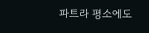파트라 평소에도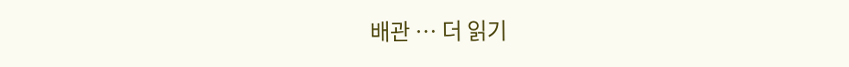배관 … 더 읽기